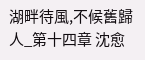湖畔待風,不候舊歸人_第十四章 沈愈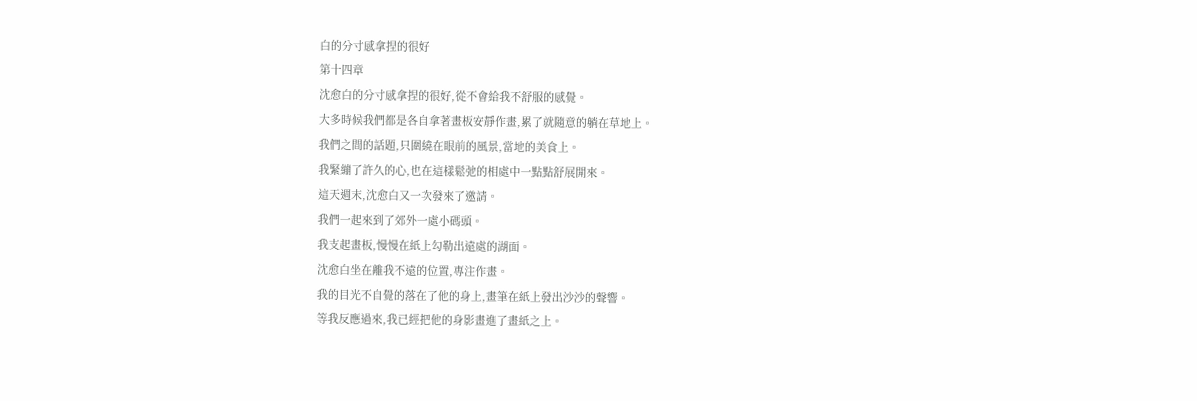白的分寸感拿捏的很好
第十四章
沈愈白的分寸感拿捏的很好,從不會給我不舒服的感覺。
大多時候我們都是各自拿著畫板安靜作畫,累了就隨意的躺在草地上。
我們之間的話題,只圍繞在眼前的風景,當地的美食上。
我緊繃了許久的心,也在這樣鬆弛的相處中一點點舒展開來。
這天週末,沈愈白又一次發來了邀請。
我們一起來到了郊外一處小碼頭。
我支起畫板,慢慢在紙上勾勒出遠處的湖面。
沈愈白坐在離我不遠的位置,專注作畫。
我的目光不自覺的落在了他的身上,畫筆在紙上發出沙沙的聲響。
等我反應過來,我已經把他的身影畫進了畫紙之上。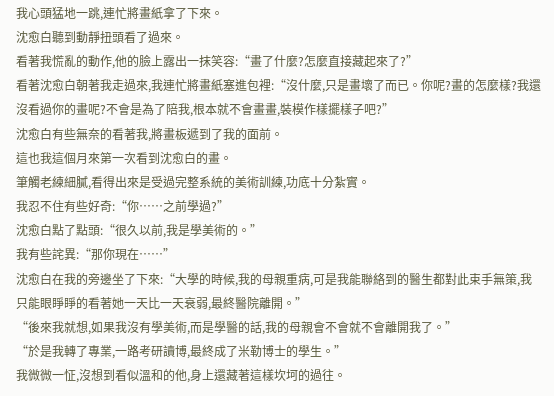我心頭猛地一跳,連忙將畫紙拿了下來。
沈愈白聽到動靜扭頭看了過來。
看著我慌亂的動作,他的臉上露出一抹笑容:“畫了什麼?怎麼直接藏起來了?”
看著沈愈白朝著我走過來,我連忙將畫紙塞進包裡:“沒什麼,只是畫壞了而已。你呢?畫的怎麼樣?我還沒看過你的畫呢?不會是為了陪我,根本就不會畫畫,裝模作樣擺樣子吧?”
沈愈白有些無奈的看著我,將畫板遞到了我的面前。
這也我這個月來第一次看到沈愈白的畫。
筆觸老練細膩,看得出來是受過完整系統的美術訓練,功底十分紮實。
我忍不住有些好奇:“你……之前學過?”
沈愈白點了點頭:“很久以前,我是學美術的。”
我有些詫異:“那你現在……”
沈愈白在我的旁邊坐了下來:“大學的時候,我的母親重病,可是我能聯絡到的醫生都對此束手無策,我只能眼睜睜的看著她一天比一天衰弱,最終醫院離開。”
“後來我就想,如果我沒有學美術,而是學醫的話,我的母親會不會就不會離開我了。”
“於是我轉了專業,一路考研讀博,最終成了米勒博士的學生。”
我微微一怔,沒想到看似溫和的他,身上還藏著這樣坎坷的過往。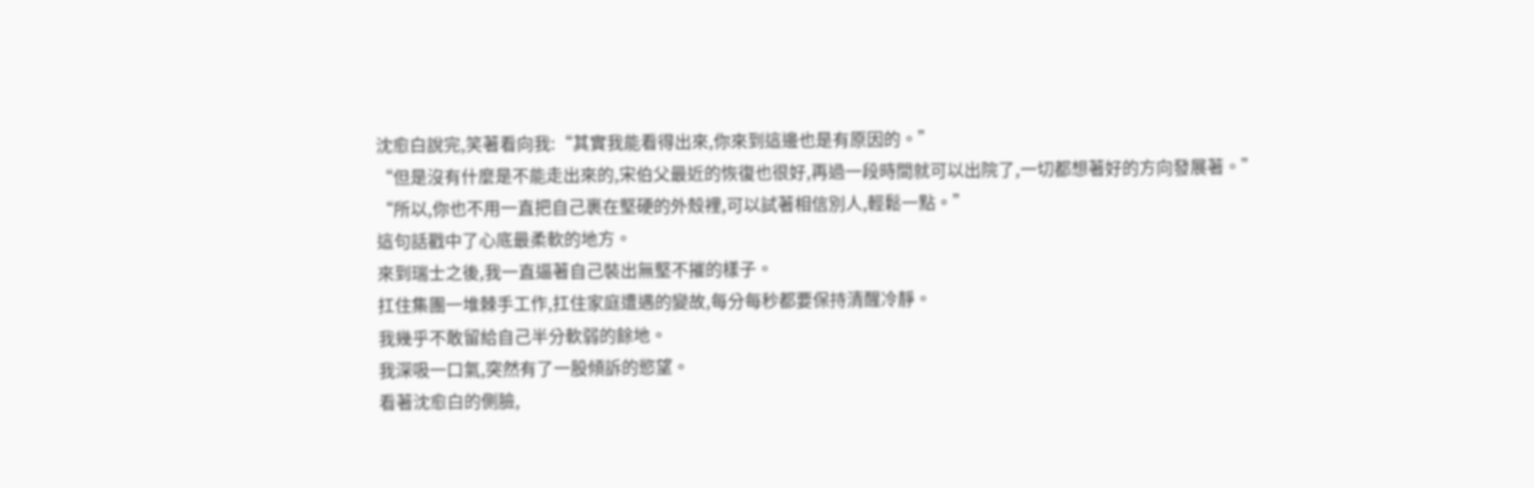沈愈白說完,笑著看向我:“其實我能看得出來,你來到這邊也是有原因的。”
“但是沒有什麼是不能走出來的,宋伯父最近的恢復也很好,再過一段時間就可以出院了,一切都想著好的方向發展著。”
“所以,你也不用一直把自己裹在堅硬的外殼裡,可以試著相信別人,輕鬆一點。”
這句話戳中了心底最柔軟的地方。
來到瑞士之後,我一直逼著自己裝出無堅不摧的樣子。
扛住集團一堆棘手工作,扛住家庭遭遇的變故,每分每秒都要保持清醒冷靜。
我幾乎不敢留給自己半分軟弱的餘地。
我深吸一口氣,突然有了一股傾訴的慾望。
看著沈愈白的側臉,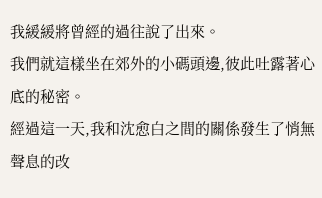我緩緩將曾經的過往說了出來。
我們就這樣坐在郊外的小碼頭邊,彼此吐露著心底的秘密。
經過這一天,我和沈愈白之間的關係發生了悄無聲息的改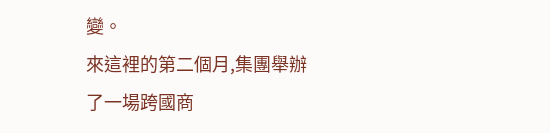變。
來這裡的第二個月,集團舉辦了一場跨國商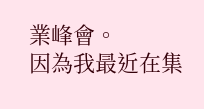業峰會。
因為我最近在集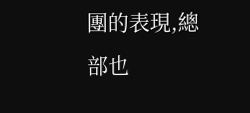團的表現,總部也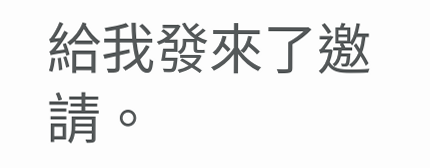給我發來了邀請。